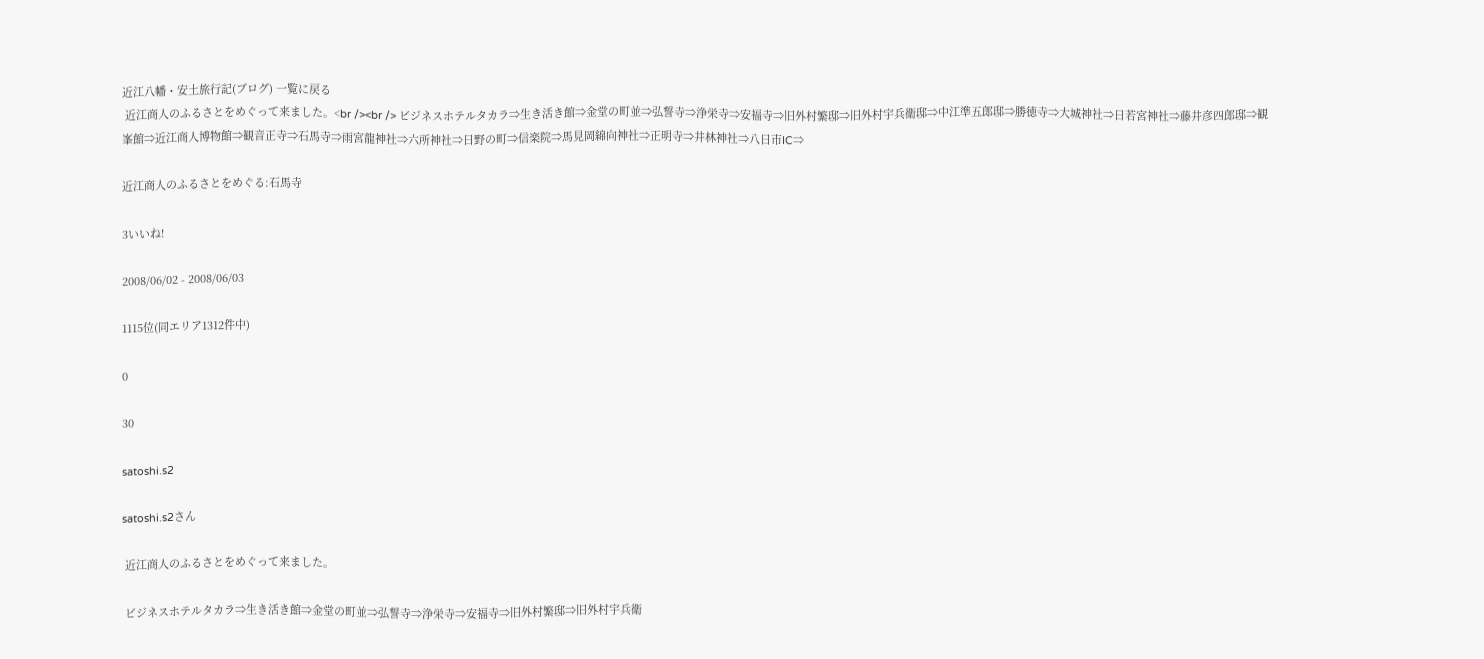近江八幡・安土旅行記(ブログ) 一覧に戻る
 近江商人のふるさとをめぐって来ました。<br /><br /> ビジネスホテルタカラ⇒生き活き館⇒金堂の町並⇒弘誓寺⇒浄栄寺⇒安福寺⇒旧外村繁邸⇒旧外村宇兵衛邸⇒中江準五郎邸⇒勝徳寺⇒大城神社⇒日若宮神社⇒藤井彦四郎邸⇒観峯館⇒近江商人博物館⇒観音正寺⇒石馬寺⇒雨宮龍神社⇒六所神社⇒日野の町⇒信楽院⇒馬見岡綿向神社⇒正明寺⇒井林神社⇒八日市IC⇒

近江商人のふるさとをめぐる:石馬寺

3いいね!

2008/06/02 - 2008/06/03

1115位(同エリア1312件中)

0

30

satoshi.s2

satoshi.s2さん

 近江商人のふるさとをめぐって来ました。

 ビジネスホテルタカラ⇒生き活き館⇒金堂の町並⇒弘誓寺⇒浄栄寺⇒安福寺⇒旧外村繁邸⇒旧外村宇兵衛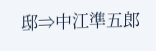邸⇒中江準五郎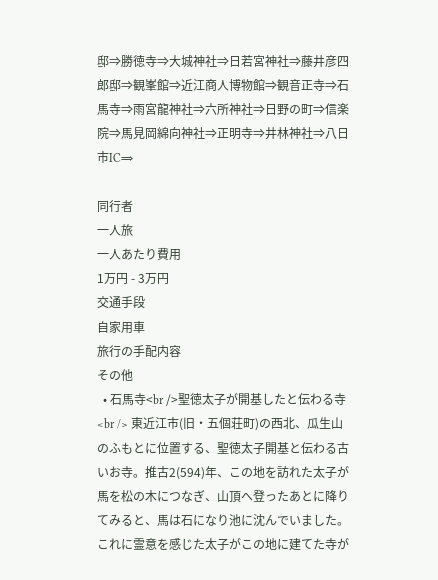邸⇒勝徳寺⇒大城神社⇒日若宮神社⇒藤井彦四郎邸⇒観峯館⇒近江商人博物館⇒観音正寺⇒石馬寺⇒雨宮龍神社⇒六所神社⇒日野の町⇒信楽院⇒馬見岡綿向神社⇒正明寺⇒井林神社⇒八日市IC⇒

同行者
一人旅
一人あたり費用
1万円 - 3万円
交通手段
自家用車
旅行の手配内容
その他
  • 石馬寺<br />聖徳太子が開基したと伝わる寺 <br /> 東近江市(旧・五個荘町)の西北、瓜生山のふもとに位置する、聖徳太子開基と伝わる古いお寺。推古2(594)年、この地を訪れた太子が馬を松の木につなぎ、山頂へ登ったあとに降りてみると、馬は石になり池に沈んでいました。これに霊意を感じた太子がこの地に建てた寺が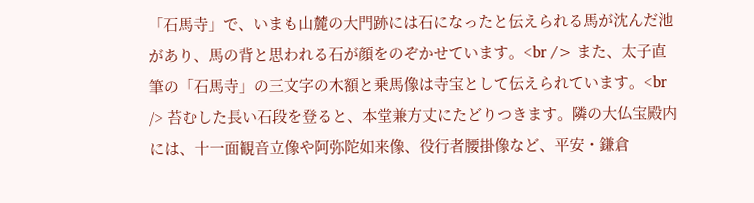「石馬寺」で、いまも山麓の大門跡には石になったと伝えられる馬が沈んだ池があり、馬の背と思われる石が顔をのぞかせています。<br /> また、太子直筆の「石馬寺」の三文字の木額と乗馬像は寺宝として伝えられています。<br /> 苔むした長い石段を登ると、本堂兼方丈にたどりつきます。隣の大仏宝殿内には、十一面観音立像や阿弥陀如来像、役行者腰掛像など、平安・鎌倉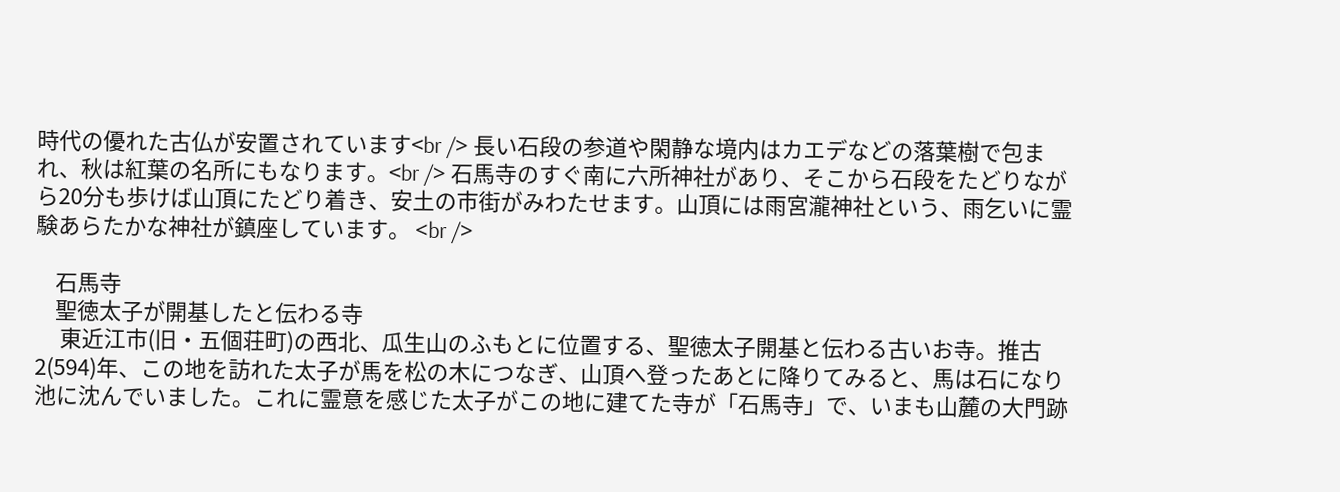時代の優れた古仏が安置されています<br /> 長い石段の参道や閑静な境内はカエデなどの落葉樹で包まれ、秋は紅葉の名所にもなります。<br /> 石馬寺のすぐ南に六所神社があり、そこから石段をたどりながら20分も歩けば山頂にたどり着き、安土の市街がみわたせます。山頂には雨宮瀧神社という、雨乞いに霊験あらたかな神社が鎮座しています。 <br />

    石馬寺
    聖徳太子が開基したと伝わる寺
     東近江市(旧・五個荘町)の西北、瓜生山のふもとに位置する、聖徳太子開基と伝わる古いお寺。推古2(594)年、この地を訪れた太子が馬を松の木につなぎ、山頂へ登ったあとに降りてみると、馬は石になり池に沈んでいました。これに霊意を感じた太子がこの地に建てた寺が「石馬寺」で、いまも山麓の大門跡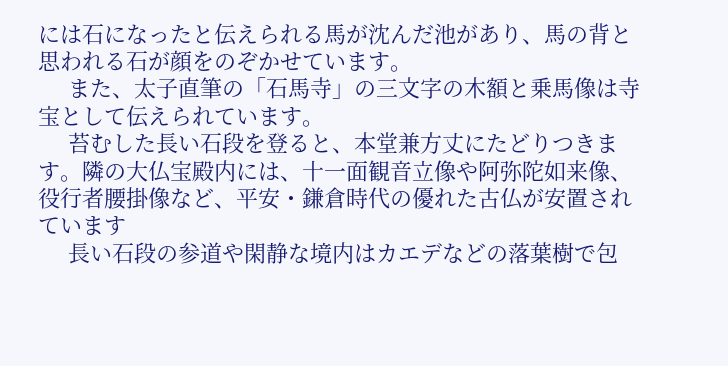には石になったと伝えられる馬が沈んだ池があり、馬の背と思われる石が顔をのぞかせています。
     また、太子直筆の「石馬寺」の三文字の木額と乗馬像は寺宝として伝えられています。
     苔むした長い石段を登ると、本堂兼方丈にたどりつきます。隣の大仏宝殿内には、十一面観音立像や阿弥陀如来像、役行者腰掛像など、平安・鎌倉時代の優れた古仏が安置されています
     長い石段の参道や閑静な境内はカエデなどの落葉樹で包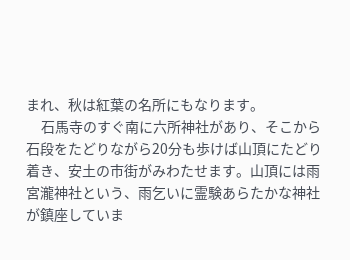まれ、秋は紅葉の名所にもなります。
     石馬寺のすぐ南に六所神社があり、そこから石段をたどりながら20分も歩けば山頂にたどり着き、安土の市街がみわたせます。山頂には雨宮瀧神社という、雨乞いに霊験あらたかな神社が鎮座していま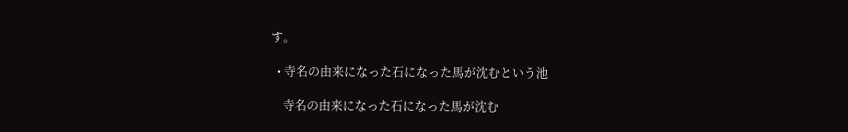す。

  • 寺名の由来になった石になった馬が沈むという池

    寺名の由来になった石になった馬が沈む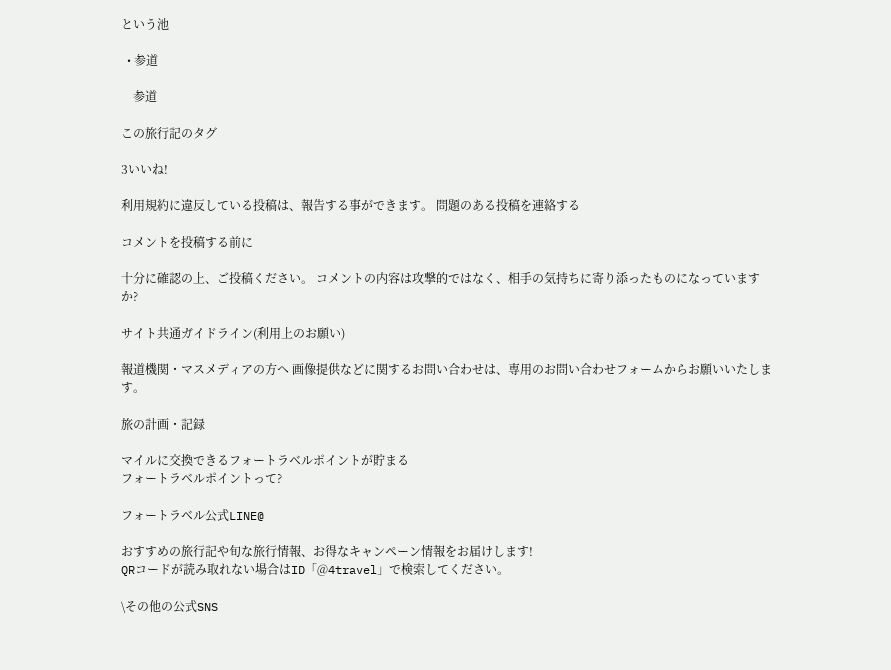という池

  • 参道

    参道

この旅行記のタグ

3いいね!

利用規約に違反している投稿は、報告する事ができます。 問題のある投稿を連絡する

コメントを投稿する前に

十分に確認の上、ご投稿ください。 コメントの内容は攻撃的ではなく、相手の気持ちに寄り添ったものになっていますか?

サイト共通ガイドライン(利用上のお願い)

報道機関・マスメディアの方へ 画像提供などに関するお問い合わせは、専用のお問い合わせフォームからお願いいたします。

旅の計画・記録

マイルに交換できるフォートラベルポイントが貯まる
フォートラベルポイントって?

フォートラベル公式LINE@

おすすめの旅行記や旬な旅行情報、お得なキャンペーン情報をお届けします!
QRコードが読み取れない場合はID「@4travel」で検索してください。

\その他の公式SNS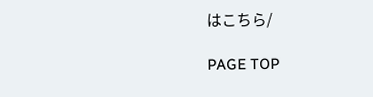はこちら/

PAGE TOP